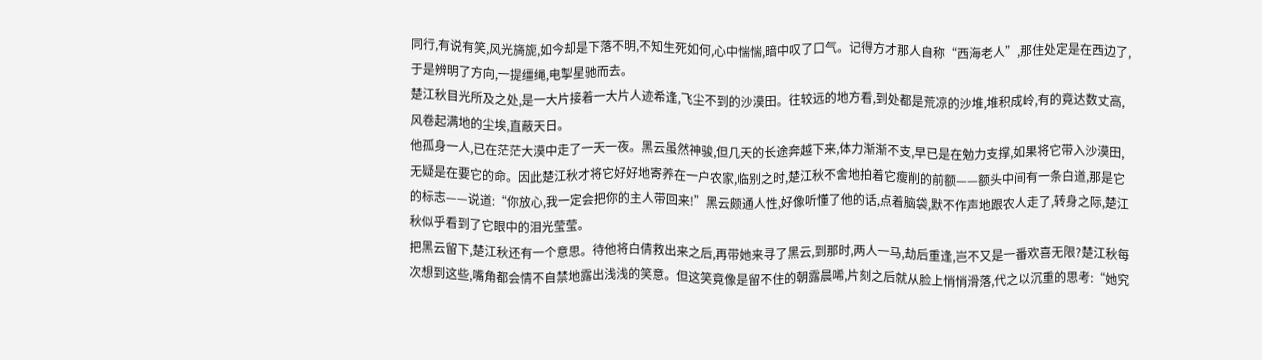同行,有说有笑,风光旖旎,如今却是下落不明,不知生死如何,心中惴惴,暗中叹了口气。记得方才那人自称“西海老人”,那住处定是在西边了,于是辨明了方向,一提缰绳,电掣星驰而去。
楚江秋目光所及之处,是一大片接着一大片人迹希逢,飞尘不到的沙漠田。往较远的地方看,到处都是荒凉的沙堆,堆积成岭,有的竟达数丈高,风卷起满地的尘埃,直蔽天日。
他孤身一人,已在茫茫大漠中走了一天一夜。黑云虽然神骏,但几天的长途奔越下来,体力渐渐不支,早已是在勉力支撑,如果将它带入沙漠田,无疑是在要它的命。因此楚江秋才将它好好地寄养在一户农家,临别之时,楚江秋不舍地拍着它瘦削的前额——额头中间有一条白道,那是它的标志——说道:“你放心,我一定会把你的主人带回来!”黑云颇通人性,好像听懂了他的话,点着脑袋,默不作声地跟农人走了,转身之际,楚江秋似乎看到了它眼中的泪光莹莹。
把黑云留下,楚江秋还有一个意思。待他将白倩救出来之后,再带她来寻了黑云,到那时,两人一马,劫后重逢,岂不又是一番欢喜无限?楚江秋每次想到这些,嘴角都会情不自禁地露出浅浅的笑意。但这笑竟像是留不住的朝露晨唏,片刻之后就从脸上悄悄滑落,代之以沉重的思考:“她究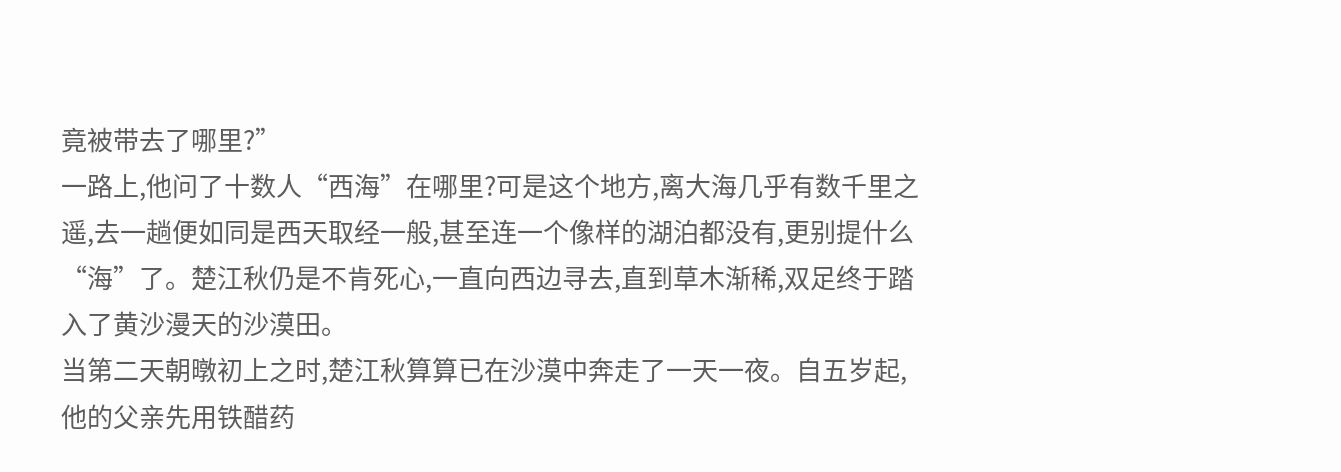竟被带去了哪里?”
一路上,他问了十数人“西海”在哪里?可是这个地方,离大海几乎有数千里之遥,去一趟便如同是西天取经一般,甚至连一个像样的湖泊都没有,更别提什么“海”了。楚江秋仍是不肯死心,一直向西边寻去,直到草木渐稀,双足终于踏入了黄沙漫天的沙漠田。
当第二天朝暾初上之时,楚江秋算算已在沙漠中奔走了一天一夜。自五岁起,他的父亲先用铁醋药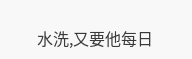水洗,又要他每日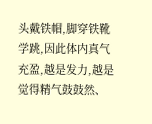头戴铁帽,脚穿铁靴学跳,因此体内真气充盈,越是发力,越是觉得精气鼓鼓然、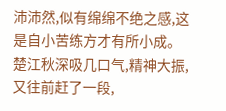沛沛然,似有绵绵不绝之感,这是自小苦练方才有所小成。
楚江秋深吸几口气,精神大振,又往前赶了一段,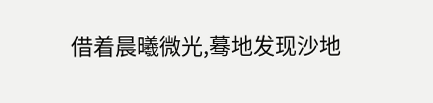借着晨曦微光,蓦地发现沙地